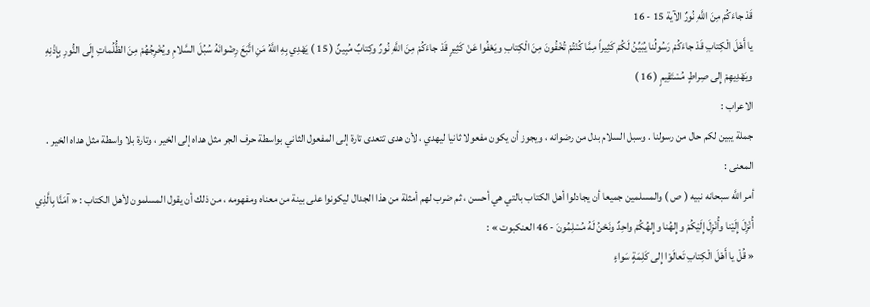قَدْ جاءَكُمْ مِنَ اللَّهِ نُورٌ الآية 15 - 16
يا أَهْلَ الْكِتابِ قَدْ جاءَكُمْ رَسُولُنا يُبَيِّنُ لَكُمْ كَثِيراً مِمَّا كُنْتُمْ تُخْفُونَ مِنَ الْكِتابِ ويَعْفُوا عَنْ كَثِيرٍ قَدْ جاءَكُمْ مِنَ اللَّهِ نُورٌ وكِتابٌ مُبِينٌ ( 15 ) يَهْدِي بِهِ اللَّهُ مَنِ اتَّبَعَ رِضْوانَهُ سُبُلَ السَّلامِ ويُخْرِجُهُمْ مِنَ الظُّلُماتِ إِلَى النُّورِ بِإِذْنِهِ ويَهْدِيهِمْ إِلى صِراطٍ مُسْتَقِيمٍ ( 16 )
الاعراب :
جملة يبين لكم حال من رسولنا . وسبل السلام بدل من رضوانه ، ويجوز أن يكون مفعولا ثانيا ليهدي ، لأن هدى تتعدى تارة إلى المفعول الثاني بواسطة حرف الجر مثل هداه إلى الخير ، وتارة بلا واسطة مثل هداه الخير .
المعنى :
أمر اللَّه سبحانه نبيه ( ص ) والمسلمين جميعا أن يجادلوا أهل الكتاب بالتي هي أحسن ، ثم ضرب لهم أمثلة من هذا الجدال ليكونوا على بينة من معناه ومفهومه ، من ذلك أن يقول المسلمون لأهل الكتاب : « آمَنَّا بِالَّذِي أُنْزِلَ إِلَيْنا وأُنْزِلَ إِلَيْكُمْ وإِلهُنا وإِلهُكُمْ واحِدٌ ونَحْنُ لَهُ مُسْلِمُونَ - 46 العنكبوت » :
« قُلْ يا أَهْلَ الْكِتابِ تَعالَوْا إِلى كَلِمَةٍ سَواءٍ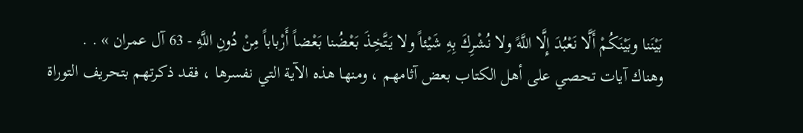بَيْنَنا وبَيْنَكُمْ أَلَّا نَعْبُدَ إِلَّا اللَّهً ولا نُشْرِكَ بِهِ شَيْئاً ولا يَتَّخِذَ بَعْضُنا بَعْضاً أَرْباباً مِنْ دُونِ اللَّهِ - 63 آل عمران » . .
وهناك آيات تحصي على أهل الكتاب بعض آثامهم ، ومنها هذه الآية التي نفسرها ، فقد ذكرتهم بتحريف التوراة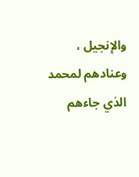والإنجيل ، وعنادهم لمحمد الذي جاءهم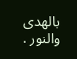بالهدى والنور .